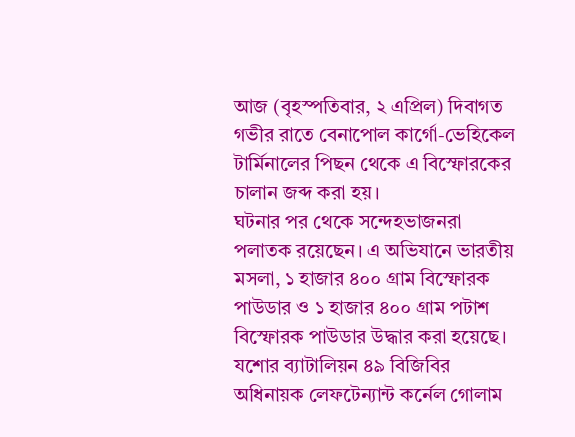আজ (বৃহস্পতিবার, ২ এপ্রিল) দিবাগত গভীর রাতে বেনাপোল কার্গো-ভেহিকেল টার্মিনালের পিছন থেকে এ বিস্ফোরকের চালান জব্দ করা হয়।
ঘটনার পর থেকে সন্দেহভাজনরা পলাতক রয়েছেন। এ অভিযানে ভারতীয় মসলা, ১ হাজার ৪০০ গ্রাম বিস্ফোরক পাউডার ও ১ হাজার ৪০০ গ্রাম পটাশ বিস্ফোরক পাউডার উদ্ধার করা হয়েছে।
যশোর ব্যাটালিয়ন ৪৯ বিজিবির অধিনায়ক লেফটেন্যান্ট কর্নেল গোলাম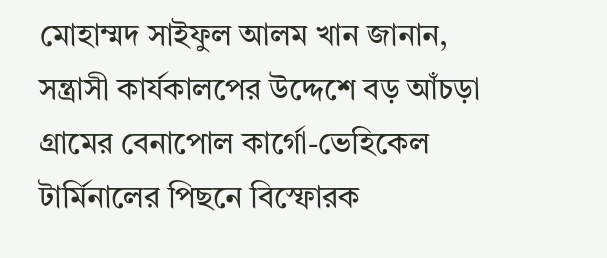মোহাম্মদ সাইফুল আলম খান জানান, সন্ত্রাসী কার্যকালপের উদ্দেশে বড় আঁচড়া গ্রামের বেনাপোল কার্গো-ভেহিকেল টার্মিনালের পিছনে বিস্ফোরক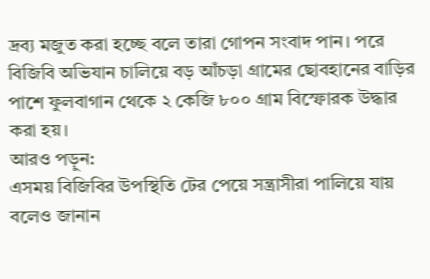দ্রব্য মজুত করা হচ্ছে বলে তারা গোপন সংবাদ পান। পরে বিজিবি অভিযান চালিয়ে বড় আঁচড়া গ্রামের ছোবহানের বাড়ির পাশে ফুলবাগান থেকে ২ কেজি ৮০০ গ্রাম বিস্ফোরক উদ্ধার করা হয়।
আরও পড়ুন:
এসময় বিজিবির উপস্থিতি টের পেয়ে সন্ত্রাসীরা পালিয়ে যায় বলেও জানান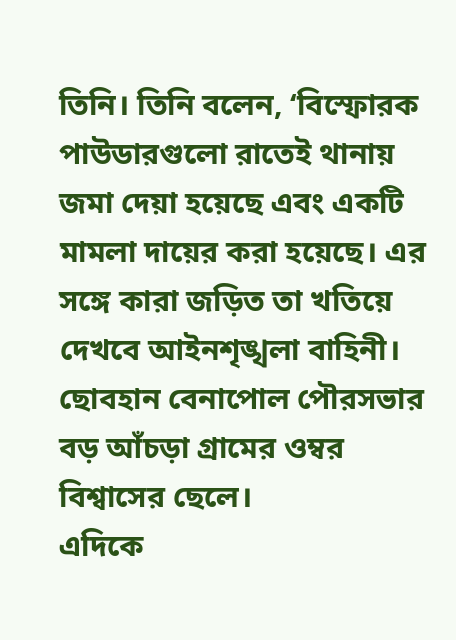তিনি। তিনি বলেন, ‘বিস্ফোরক পাউডারগুলো রাতেই থানায় জমা দেয়া হয়েছে এবং একটি মামলা দায়ের করা হয়েছে। এর সঙ্গে কারা জড়িত তা খতিয়ে দেখবে আইনশৃঙ্খলা বাহিনী। ছোবহান বেনাপোল পৌরসভার বড় আঁচড়া গ্রামের ওম্বর বিশ্বাসের ছেলে।
এদিকে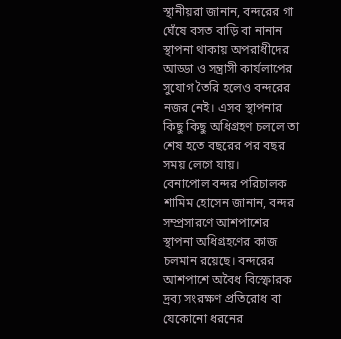স্থানীয়রা জানান, বন্দরের গা ঘেঁষে বসত বাড়ি বা নানান স্থাপনা থাকায় অপরাধীদের আড্ডা ও সন্ত্রাসী কার্যলাপের সুযোগ তৈরি হলেও বন্দরের নজর নেই। এসব স্থাপনার কিছু কিছু অধিগ্রহণ চললে তা শেষ হতে বছরের পর বছর সময় লেগে যায়।
বেনাপোল বন্দর পরিচালক শামিম হোসেন জানান, বন্দর সম্প্রসারণে আশপাশের স্থাপনা অধিগ্রহণের কাজ চলমান রয়েছে। বন্দরের আশপাশে অবৈধ বিস্ফোরক দ্রব্য সংরক্ষণ প্রতিরোধ বা যেকোনো ধরনের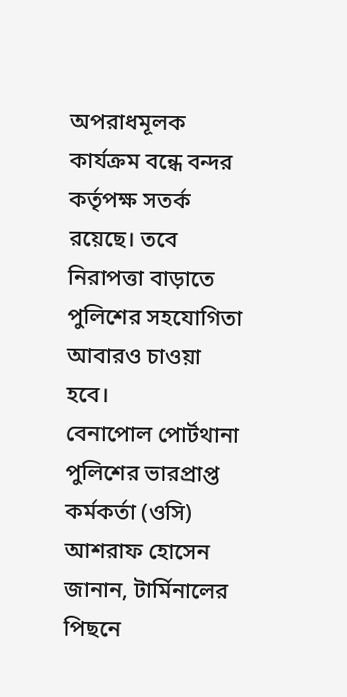অপরাধমূলক কার্যক্রম বন্ধে বন্দর কর্তৃপক্ষ সতর্ক রয়েছে। তবে নিরাপত্তা বাড়াতে পুলিশের সহযোগিতা আবারও চাওয়া হবে।
বেনাপোল পোর্টথানা পুলিশের ভারপ্রাপ্ত কর্মকর্তা (ওসি) আশরাফ হোসেন জানান, টার্মিনালের পিছনে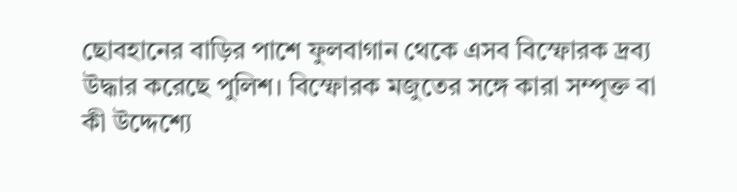ছোবহানের বাড়ির পাশে ফুলবাগান থেকে এসব বিস্ফোরক দ্রব্য উদ্ধার করেছে পুলিশ। বিস্ফোরক মজুতের সঙ্গে কারা সম্পৃক্ত বা কী উদ্দেশ্যে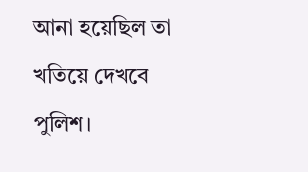আনা হয়েছিল তা খতিয়ে দেখবে পুলিশ।